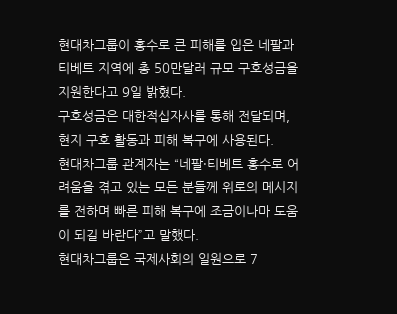현대차그룹이 홍수로 큰 피해를 입은 네팔과 티베트 지역에 총 50만달러 규모 구호성금을 지원한다고 9일 밝혔다.
구호성금은 대한적십자사를 통해 전달되며, 현지 구호 활동과 피해 복구에 사용된다.
현대차그룹 관계자는 “네팔·티베트 홍수로 어려움을 겪고 있는 모든 분들께 위로의 메시지를 전하며 빠른 피해 복구에 조금이나마 도움이 되길 바란다”고 말했다.
현대차그룹은 국제사회의 일원으로 7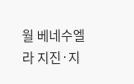월 베네수엘라 지진·지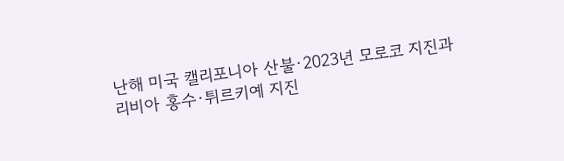난해 미국 캘리포니아 산불·2023년 모로코 지진과 리비아 홍수·튀르키예 지진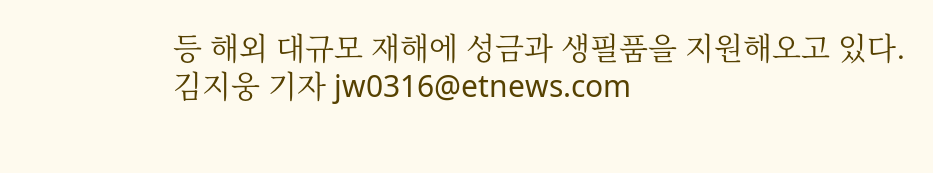등 해외 대규모 재해에 성금과 생필품을 지원해오고 있다.
김지웅 기자 jw0316@etnews.com